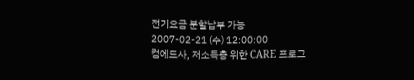전기요금 분할납부 가능
2007-02-21 (수) 12:00:00
컴에드사, 저소득층 위한 CARE 프로그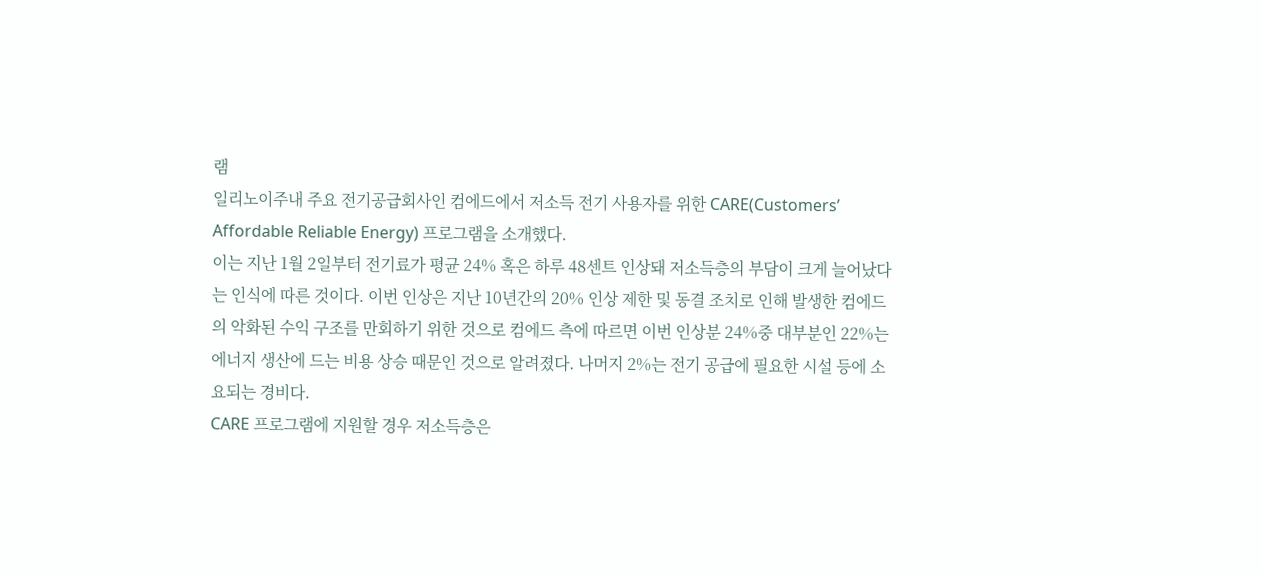램
일리노이주내 주요 전기공급회사인 컴에드에서 저소득 전기 사용자를 위한 CARE(Customers’ Affordable Reliable Energy) 프로그램을 소개했다.
이는 지난 1월 2일부터 전기료가 평균 24% 혹은 하루 48센트 인상돼 저소득층의 부담이 크게 늘어났다는 인식에 따른 것이다. 이번 인상은 지난 10년간의 20% 인상 제한 및 동결 조치로 인해 발생한 컴에드의 악화된 수익 구조를 만회하기 위한 것으로 컴에드 측에 따르면 이번 인상분 24%중 대부분인 22%는 에너지 생산에 드는 비용 상승 때문인 것으로 알려졌다. 나머지 2%는 전기 공급에 필요한 시설 등에 소요되는 경비다.
CARE 프로그램에 지원할 경우 저소득층은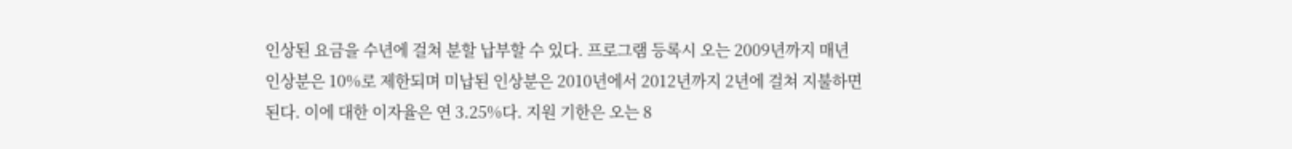인상된 요금을 수년에 걸쳐 분할 납부할 수 있다. 프로그램 등록시 오는 2009년까지 매년 인상분은 10%로 제한되며 미납된 인상분은 2010년에서 2012년까지 2년에 걸쳐 지불하면 된다. 이에 대한 이자율은 연 3.25%다. 지원 기한은 오는 8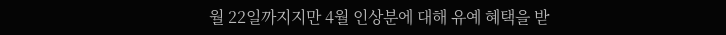월 22일까지지만 4월 인상분에 대해 유예 혜택을 받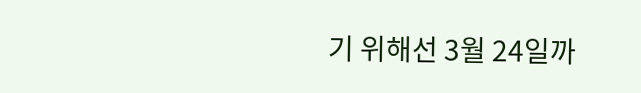기 위해선 3월 24일까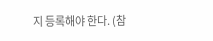지 등록해야 한다. (참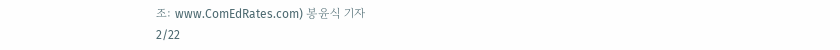조: www.ComEdRates.com) 봉윤식 기자
2/22